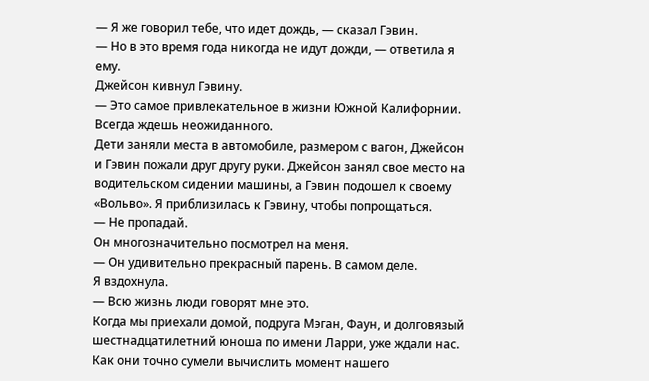— Я же говорил тебе, что идет дождь, — сказал Гэвин.
— Но в это время года никогда не идут дожди, — ответила я ему.
Джейсон кивнул Гэвину.
— Это самое привлекательное в жизни Южной Калифорнии. Всегда ждешь неожиданного.
Дети заняли места в автомобиле, размером с вагон, Джейсон и Гэвин пожали друг другу руки. Джейсон занял свое место на водительском сидении машины, а Гэвин подошел к своему «Вольво». Я приблизилась к Гэвину, чтобы попрощаться.
— Не пропадай.
Он многозначительно посмотрел на меня.
— Он удивительно прекрасный парень. В самом деле.
Я вздохнула.
— Всю жизнь люди говорят мне это.
Когда мы приехали домой, подруга Мэган, Фаун, и долговязый шестнадцатилетний юноша по имени Ларри, уже ждали нас. Как они точно сумели вычислить момент нашего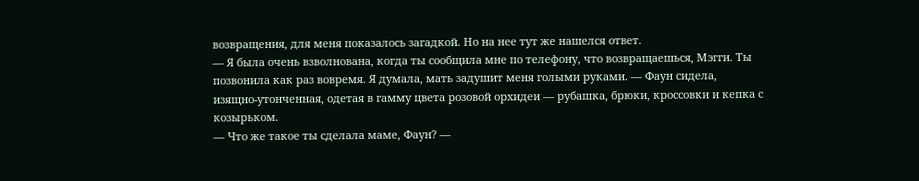возвращения, для меня показалось загадкой. Но на нее тут же нашелся ответ.
— Я была очень взволнована, когда ты сообщила мне по телефону, что возвращаешься, Мэгги. Ты позвонила как раз вовремя. Я думала, мать задушит меня голыми руками. — Фаун сидела, изящно-утонченная, одетая в гамму цвета розовой орхидеи — рубашка, брюки, кроссовки и кепка с козырьком.
— Что же такое ты сделала маме, Фаун? —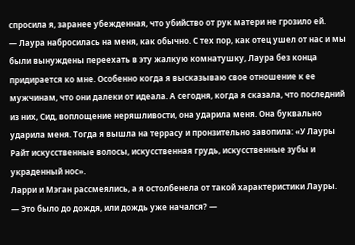спросила я, заранее убежденная, что убийство от рук матери не грозило ей.
— Лаура набросилась на меня, как обычно. С тех пор, как отец ушел от нас и мы были вынуждены переехать в эту жалкую комнатушку, Лаура без конца придирается ко мне. Особенно когда я высказываю свое отношение к ее мужчинам, что они далеки от идеала. А сегодня, когда я сказала, что последний из них, Сид, воплощение неряшливости, она ударила меня. Она буквально ударила меня. Тогда я вышла на террасу и пронзительно завопила: «У Лауры Райт искусственные волосы, искусственная грудь, искусственные зубы и украденный нос».
Ларри и Мэган рассмеялись, а я остолбенела от такой характеристики Лауры.
— Это было до дождя, или дождь уже начался? —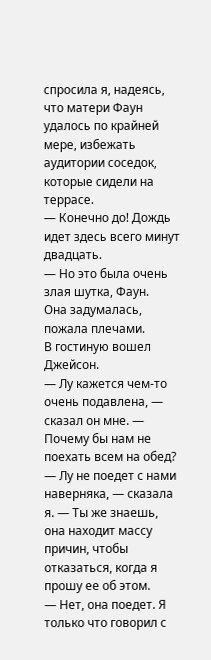спросила я, надеясь, что матери Фаун удалось по крайней мере, избежать аудитории соседок, которые сидели на террасе.
— Конечно до! Дождь идет здесь всего минут двадцать.
— Но это была очень злая шутка, Фаун.
Она задумалась, пожала плечами.
В гостиную вошел Джейсон.
— Лу кажется чем-то очень подавлена, — сказал он мне. — Почему бы нам не поехать всем на обед?
— Лу не поедет с нами наверняка, — сказала я. — Ты же знаешь, она находит массу причин, чтобы отказаться, когда я прошу ее об этом.
— Нет, она поедет. Я только что говорил с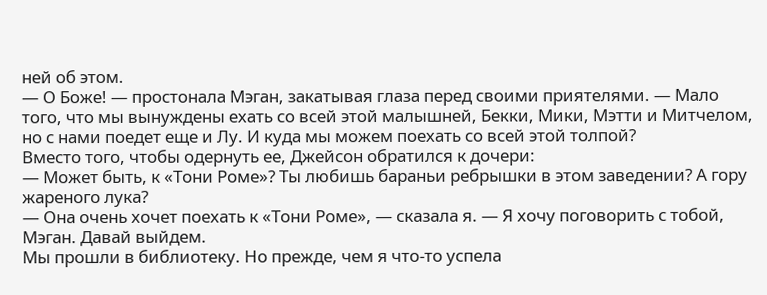ней об этом.
— О Боже! — простонала Мэган, закатывая глаза перед своими приятелями. — Мало того, что мы вынуждены ехать со всей этой малышней, Бекки, Мики, Мэтти и Митчелом, но с нами поедет еще и Лу. И куда мы можем поехать со всей этой толпой?
Вместо того, чтобы одернуть ее, Джейсон обратился к дочери:
— Может быть, к «Тони Роме»? Ты любишь бараньи ребрышки в этом заведении? А гору жареного лука?
— Она очень хочет поехать к «Тони Роме», — сказала я. — Я хочу поговорить с тобой, Мэган. Давай выйдем.
Мы прошли в библиотеку. Но прежде, чем я что-то успела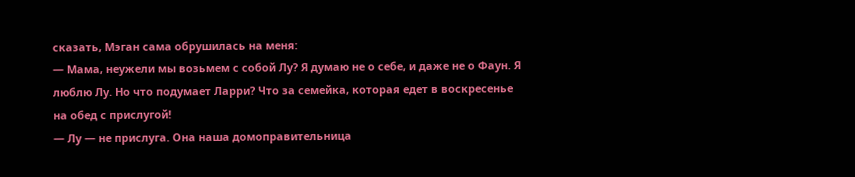сказать, Мэган сама обрушилась на меня:
— Мама, неужели мы возьмем с собой Лу? Я думаю не о себе, и даже не о Фаун. Я люблю Лу. Но что подумает Ларри? Что за семейка, которая едет в воскресенье на обед с прислугой!
— Лу — не прислуга. Она наша домоправительница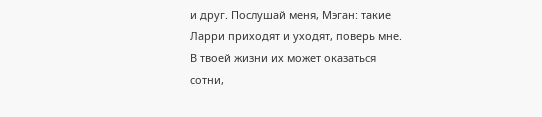и друг. Послушай меня, Мэган: такие Ларри приходят и уходят, поверь мне. В твоей жизни их может оказаться сотни,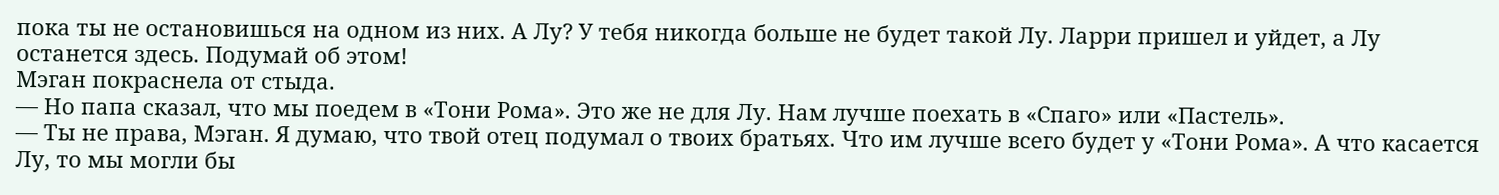пока ты не остановишься на одном из них. А Лу? У тебя никогда больше не будет такой Лу. Ларри пришел и уйдет, а Лу останется здесь. Подумай об этом!
Мэган покраснела от стыда.
— Но папа сказал, что мы поедем в «Тони Рома». Это же не для Лу. Нам лучше поехать в «Спаго» или «Пастель».
— Ты не права, Мэган. Я думаю, что твой отец подумал о твоих братьях. Что им лучше всего будет у «Тони Рома». А что касается Лу, то мы могли бы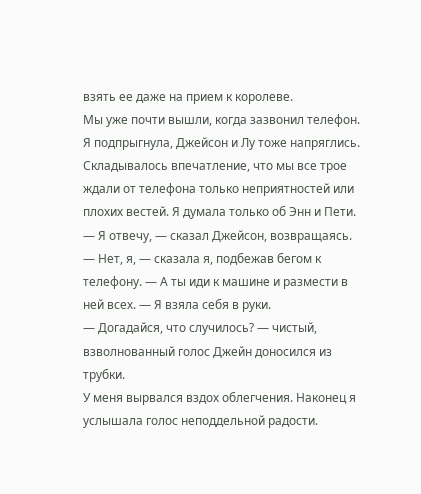взять ее даже на прием к королеве.
Мы уже почти вышли, когда зазвонил телефон. Я подпрыгнула, Джейсон и Лу тоже напряглись. Складывалось впечатление, что мы все трое ждали от телефона только неприятностей или плохих вестей. Я думала только об Энн и Пети.
— Я отвечу, — сказал Джейсон, возвращаясь.
— Нет, я, — сказала я, подбежав бегом к телефону. — А ты иди к машине и размести в ней всех. — Я взяла себя в руки.
— Догадайся, что случилось? — чистый, взволнованный голос Джейн доносился из трубки.
У меня вырвался вздох облегчения. Наконец я услышала голос неподдельной радости.